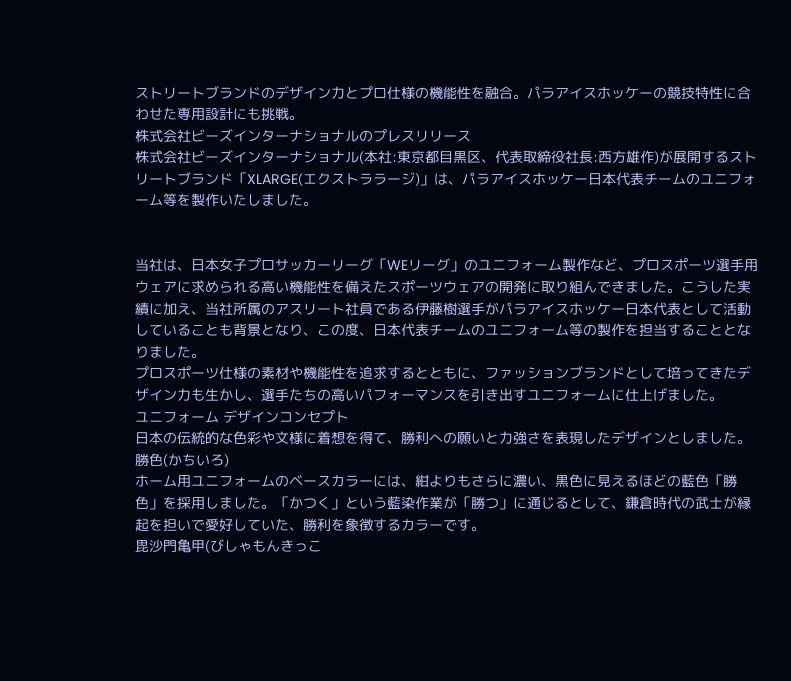ストリートブランドのデザイン力とプロ仕様の機能性を融合。パラアイスホッケーの競技特性に合わせた専用設計にも挑戦。
株式会社ビーズインターナショナルのプレスリリース
株式会社ビーズインターナショナル(本社:東京都目黒区、代表取締役社長:西方雄作)が展開するストリートブランド「XLARGE(エクストララージ)」は、パラアイスホッケー日本代表チームのユニフォーム等を製作いたしました。


当社は、日本女子プロサッカーリーグ「WEリーグ」のユニフォーム製作など、プロスポーツ選手用ウェアに求められる高い機能性を備えたスポーツウェアの開発に取り組んできました。こうした実績に加え、当社所属のアスリート社員である伊藤樹選手がパラアイスホッケー日本代表として活動していることも背景となり、この度、日本代表チームのユニフォーム等の製作を担当することとなりました。
プロスポーツ仕様の素材や機能性を追求するとともに、ファッションブランドとして培ってきたデザイン力も生かし、選手たちの高いパフォーマンスを引き出すユニフォームに仕上げました。
ユニフォーム デザインコンセプト
日本の伝統的な色彩や文様に着想を得て、勝利への願いと力強さを表現したデザインとしました。
勝色(かちいろ)
ホーム用ユニフォームのベースカラーには、紺よりもさらに濃い、黒色に見えるほどの藍色「勝色」を採用しました。「かつく」という藍染作業が「勝つ」に通じるとして、鎌倉時代の武士が縁起を担いで愛好していた、勝利を象徴するカラーです。
毘沙門亀甲(びしゃもんきっこ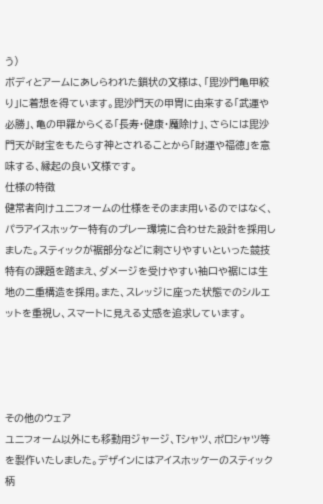う)
ボディとアームにあしらわれた鎖状の文様は、「毘沙門亀甲絞り」に着想を得ています。毘沙門天の甲冑に由来する「武運や必勝」、亀の甲羅からくる「長寿・健康・魔除け」、さらには毘沙門天が財宝をもたらす神とされることから「財運や福徳」を意味する、縁起の良い文様です。
仕様の特徴
健常者向けユニフォームの仕様をそのまま用いるのではなく、パラアイスホッケー特有のプレー環境に合わせた設計を採用しました。スティックが裾部分などに刺さりやすいといった競技特有の課題を踏まえ、ダメージを受けやすい袖口や裾には生地の二重構造を採用。また、スレッジに座った状態でのシルエットを重視し、スマートに見える丈感を追求しています。




その他のウェア
ユニフォーム以外にも移動用ジャージ、Tシャツ、ポロシャツ等を製作いたしました。デザインにはアイスホッケーのスティック柄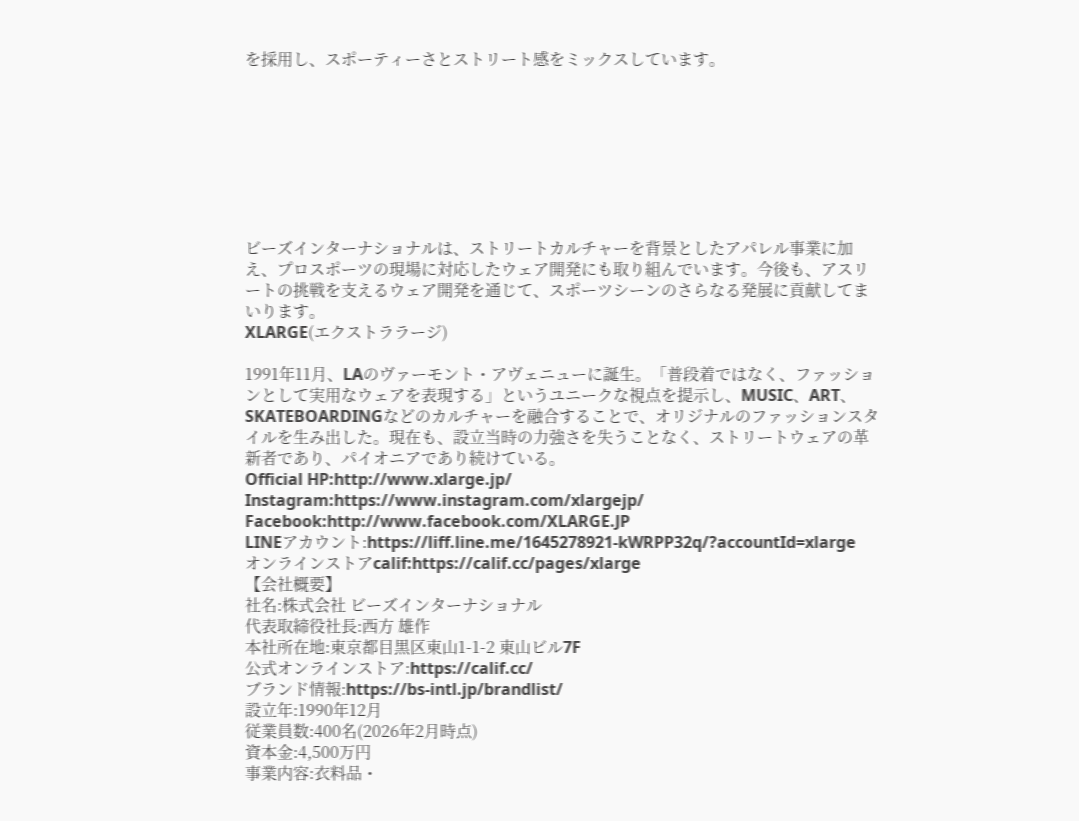を採用し、スポーティーさとストリート感をミックスしています。








ビーズインターナショナルは、ストリートカルチャーを背景としたアパレル事業に加え、プロスポーツの現場に対応したウェア開発にも取り組んでいます。今後も、アスリートの挑戦を支えるウェア開発を通じて、スポーツシーンのさらなる発展に貢献してまいります。
XLARGE(エクストララージ)

1991年11月、LAのヴァーモント・アヴェニューに誕生。「普段着ではなく、ファッションとして実用なウェアを表現する」というユニークな視点を提示し、MUSIC、ART、SKATEBOARDINGなどのカルチャーを融合することで、オリジナルのファッションスタイルを生み出した。現在も、設立当時の力強さを失うことなく、ストリートウェアの革新者であり、パイオニアであり続けている。
Official HP:http://www.xlarge.jp/
Instagram:https://www.instagram.com/xlargejp/
Facebook:http://www.facebook.com/XLARGE.JP
LINEアカウント:https://liff.line.me/1645278921-kWRPP32q/?accountId=xlarge
オンラインストアcalif:https://calif.cc/pages/xlarge
【会社概要】
社名:株式会社 ビーズインターナショナル
代表取締役社長:西方 雄作
本社所在地:東京都目黒区東山1-1-2 東山ビル7F
公式オンラインストア:https://calif.cc/
ブランド情報:https://bs-intl.jp/brandlist/
設立年:1990年12月
従業員数:400名(2026年2月時点)
資本金:4,500万円
事業内容:衣料品・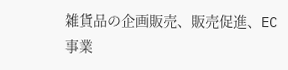雑貨品の企画販売、販売促進、EC事業